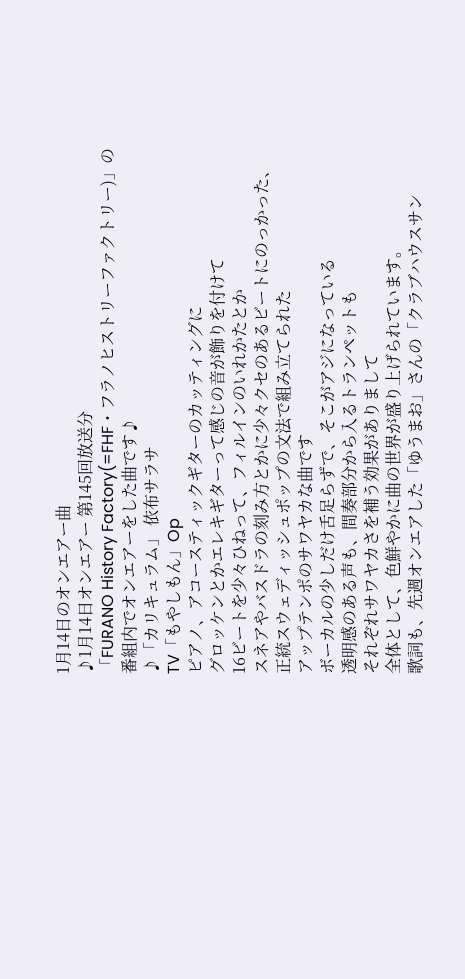1月14日のオンエアー曲
♪1月14日オンエアー 第145回放送分
「FURANO History Factory(=FHF・フラノヒストリーファクトリー)」の
番組内でオンエアーをした曲です♪
♪「カリキュラム」 依布サラサ
TV「もやしもん」Op
ピアノ、アコースティックギターのカッティングに
グロッケンとかエレキギターって感じの音が飾りを付けて
16ビートを少々ひねって、フィルインのいれかたとか
スネアやバスドラの刻み方とかに少々クセのあるビートにのっかった、
正統スウェディッシュポップの文法で組み立てられた
アップテンポのサワヤカな曲です
ボーカルの少しだけ舌足らずで、そこがアジになっている
透明感のある声も、間奏部分から入るトランペットも
それぞれサワヤカさを補う効果がありまして
全体として、色鮮やかに曲の世界が盛り上げられています。
歌詞も、先週オンエアした「ゆうまお」さんの「クラブハウスサン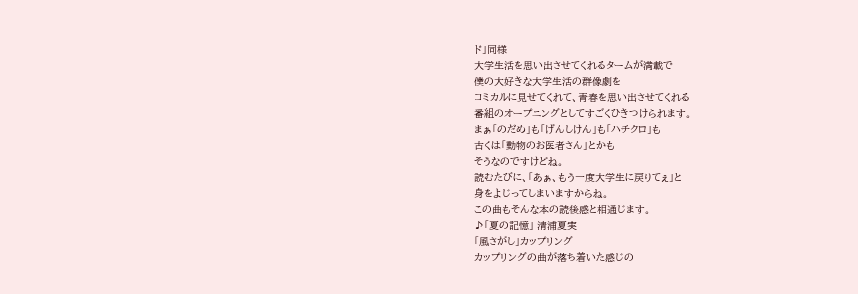ド」同様
大学生活を思い出させてくれるタームが満載で
僕の大好きな大学生活の群像劇を
コミカルに見せてくれて、青春を思い出させてくれる
番組のオープニングとしてすごくひきつけられます。
まぁ「のだめ」も「げんしけん」も「ハチクロ」も
古くは「動物のお医者さん」とかも
そうなのですけどね。
読むたびに、「あぁ、もう一度大学生に戻りてぇ」と
身をよじってしまいますからね。
この曲もそんな本の読後感と相通じます。
♪「夏の記憶」 清浦夏実
「風さがし」カップリング
カップリングの曲が落ち着いた感じの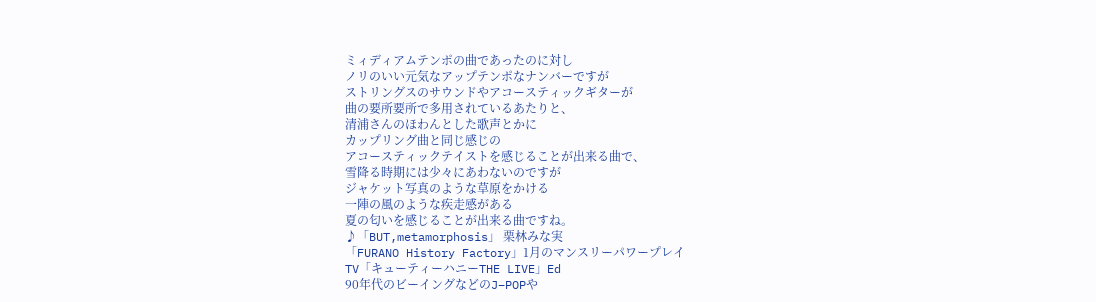ミィディアムテンポの曲であったのに対し
ノリのいい元気なアップテンポなナンバーですが
ストリングスのサウンドやアコースティックギターが
曲の要所要所で多用されているあたりと、
清浦さんのほわんとした歌声とかに
カップリング曲と同じ感じの
アコースティックテイストを感じることが出来る曲で、
雪降る時期には少々にあわないのですが
ジャケット写真のような草原をかける
一陣の風のような疾走感がある
夏の匂いを感じることが出来る曲ですね。
♪「BUT,metamorphosis」 栗林みな実
「FURANO History Factory」1月のマンスリーパワープレイ
TV「キューティーハニーTHE LIVE」Ed
90年代のビーイングなどのJ−POPや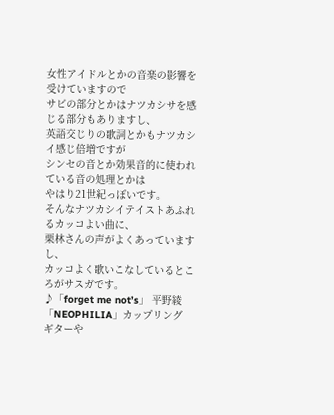女性アイドルとかの音楽の影響を受けていますので
サビの部分とかはナツカシサを感じる部分もありますし、
英語交じりの歌詞とかもナツカシイ感じ倍増ですが
シンセの音とか効果音的に使われている音の処理とかは
やはり21世紀っぽいです。
そんなナツカシイテイストあふれるカッコよい曲に、
栗林さんの声がよくあっていますし、
カッコよく歌いこなしているところがサスガです。
♪「forget me not’s」 平野綾
「NEOPHILIA」カップリング
ギターや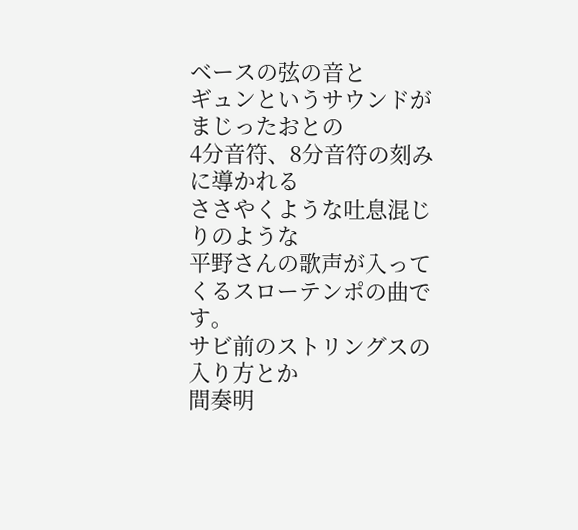ベースの弦の音と
ギュンというサウンドがまじったおとの
4分音符、8分音符の刻みに導かれる
ささやくような吐息混じりのような
平野さんの歌声が入ってくるスローテンポの曲です。
サビ前のストリングスの入り方とか
間奏明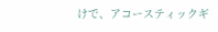けで、アコースティックギ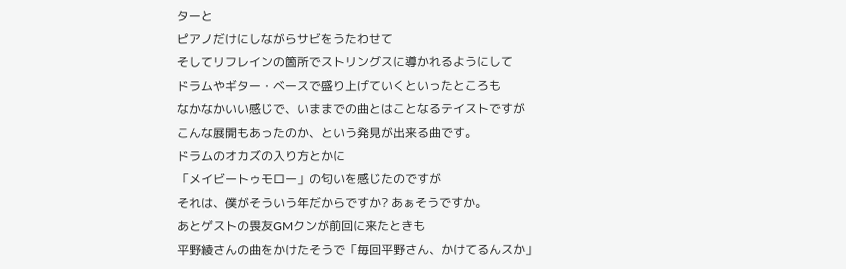ターと
ピアノだけにしながらサビをうたわせて
そしてリフレインの箇所でストリングスに導かれるようにして
ドラムやギター・ベースで盛り上げていくといったところも
なかなかいい感じで、いままでの曲とはことなるテイストですが
こんな展開もあったのか、という発見が出来る曲です。
ドラムのオカズの入り方とかに
「メイビートゥモロー」の匂いを感じたのですが
それは、僕がそういう年だからですか? あぁそうですか。
あとゲストの畏友GMクンが前回に来たときも
平野綾さんの曲をかけたそうで「毎回平野さん、かけてるんスか」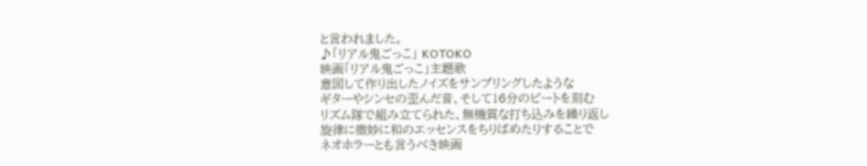と言われました。
♪「リアル鬼ごっこ」 KOTOKO
映画「リアル鬼ごっこ」主題歌
意図して作り出したノイズをサンプリングしたような
ギターやシンセの歪んだ音、そして16分のビートを刻む
リズム隊で組み立てられた、無機質な打ち込みを繰り返し
旋律に微妙に和のエッセンスをちりばめたりすることで
ネオホラーとも言うべき映画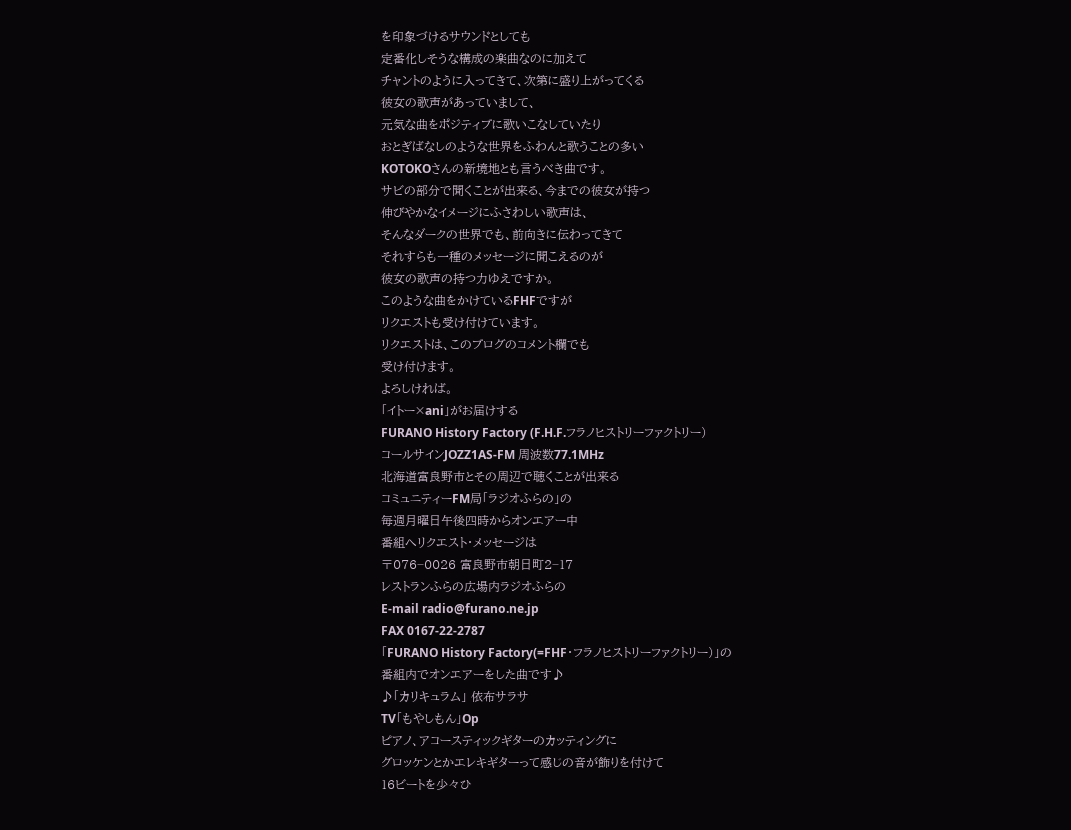を印象づけるサウンドとしても
定番化しそうな構成の楽曲なのに加えて
チャントのように入ってきて、次第に盛り上がってくる
彼女の歌声があっていまして、
元気な曲をポジティブに歌いこなしていたり
おとぎばなしのような世界をふわんと歌うことの多い
KOTOKOさんの新境地とも言うべき曲です。
サビの部分で聞くことが出来る、今までの彼女が持つ
伸びやかなイメージにふさわしい歌声は、
そんなダークの世界でも、前向きに伝わってきて
それすらも一種のメッセージに聞こえるのが
彼女の歌声の持つ力ゆえですか。
このような曲をかけているFHFですが
リクエストも受け付けています。
リクエストは、このブログのコメント欄でも
受け付けます。
よろしければ。
「イトー×ani」がお届けする
FURANO History Factory (F.H.F.フラノヒストリーファクトリー)
コールサインJOZZ1AS-FM 周波数77.1MHz
北海道富良野市とその周辺で聴くことが出来る
コミュニティーFM局「ラジオふらの」の
毎週月曜日午後四時からオンエアー中
番組へリクエスト・メッセージは
〒076−0026 富良野市朝日町2−17
レストランふらの広場内ラジオふらの
E-mail radio@furano.ne.jp
FAX 0167-22-2787
「FURANO History Factory(=FHF・フラノヒストリーファクトリー)」の
番組内でオンエアーをした曲です♪
♪「カリキュラム」 依布サラサ
TV「もやしもん」Op
ピアノ、アコースティックギターのカッティングに
グロッケンとかエレキギターって感じの音が飾りを付けて
16ビートを少々ひ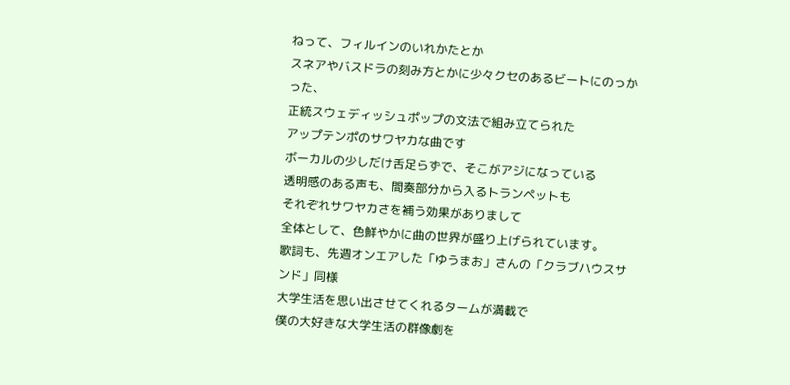ねって、フィルインのいれかたとか
スネアやバスドラの刻み方とかに少々クセのあるビートにのっかった、
正統スウェディッシュポップの文法で組み立てられた
アップテンポのサワヤカな曲です
ボーカルの少しだけ舌足らずで、そこがアジになっている
透明感のある声も、間奏部分から入るトランペットも
それぞれサワヤカさを補う効果がありまして
全体として、色鮮やかに曲の世界が盛り上げられています。
歌詞も、先週オンエアした「ゆうまお」さんの「クラブハウスサンド」同様
大学生活を思い出させてくれるタームが満載で
僕の大好きな大学生活の群像劇を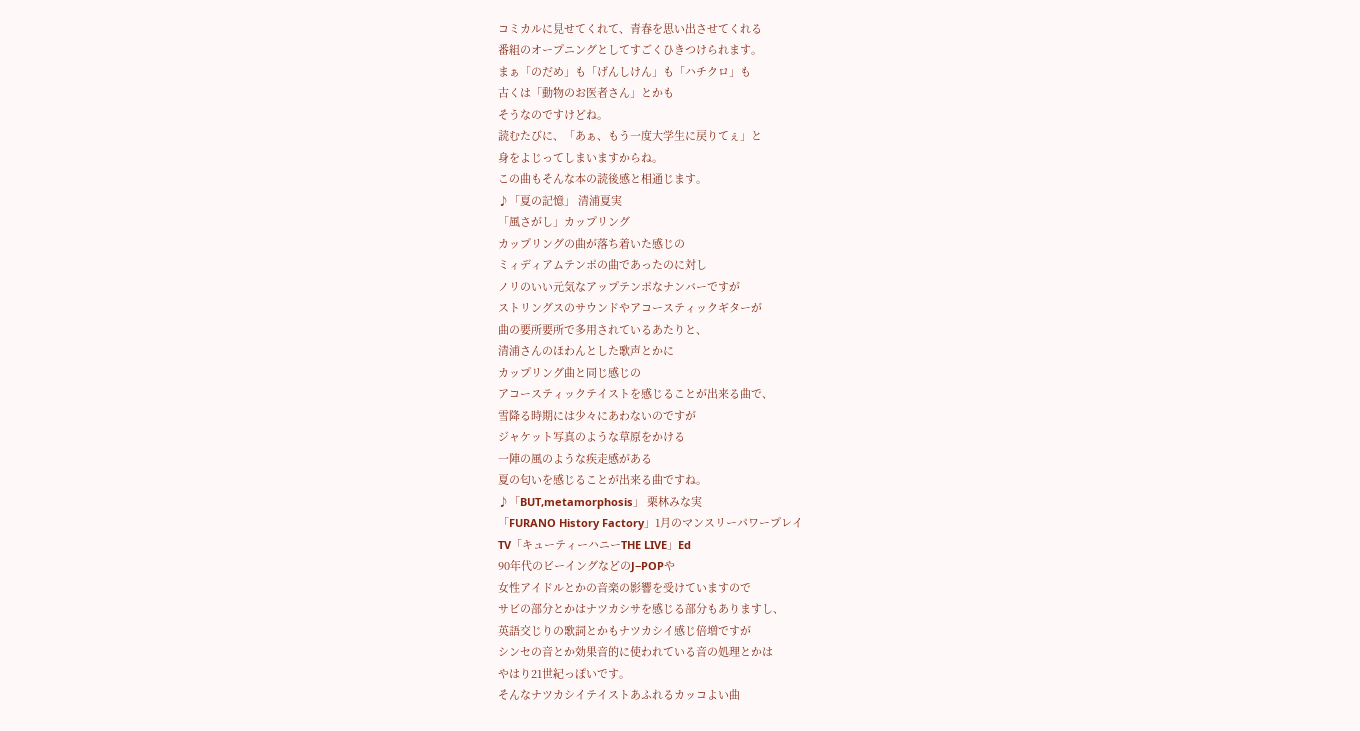コミカルに見せてくれて、青春を思い出させてくれる
番組のオープニングとしてすごくひきつけられます。
まぁ「のだめ」も「げんしけん」も「ハチクロ」も
古くは「動物のお医者さん」とかも
そうなのですけどね。
読むたびに、「あぁ、もう一度大学生に戻りてぇ」と
身をよじってしまいますからね。
この曲もそんな本の読後感と相通じます。
♪「夏の記憶」 清浦夏実
「風さがし」カップリング
カップリングの曲が落ち着いた感じの
ミィディアムテンポの曲であったのに対し
ノリのいい元気なアップテンポなナンバーですが
ストリングスのサウンドやアコースティックギターが
曲の要所要所で多用されているあたりと、
清浦さんのほわんとした歌声とかに
カップリング曲と同じ感じの
アコースティックテイストを感じることが出来る曲で、
雪降る時期には少々にあわないのですが
ジャケット写真のような草原をかける
一陣の風のような疾走感がある
夏の匂いを感じることが出来る曲ですね。
♪「BUT,metamorphosis」 栗林みな実
「FURANO History Factory」1月のマンスリーパワープレイ
TV「キューティーハニーTHE LIVE」Ed
90年代のビーイングなどのJ−POPや
女性アイドルとかの音楽の影響を受けていますので
サビの部分とかはナツカシサを感じる部分もありますし、
英語交じりの歌詞とかもナツカシイ感じ倍増ですが
シンセの音とか効果音的に使われている音の処理とかは
やはり21世紀っぽいです。
そんなナツカシイテイストあふれるカッコよい曲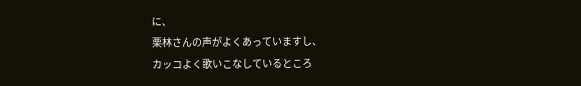に、
栗林さんの声がよくあっていますし、
カッコよく歌いこなしているところ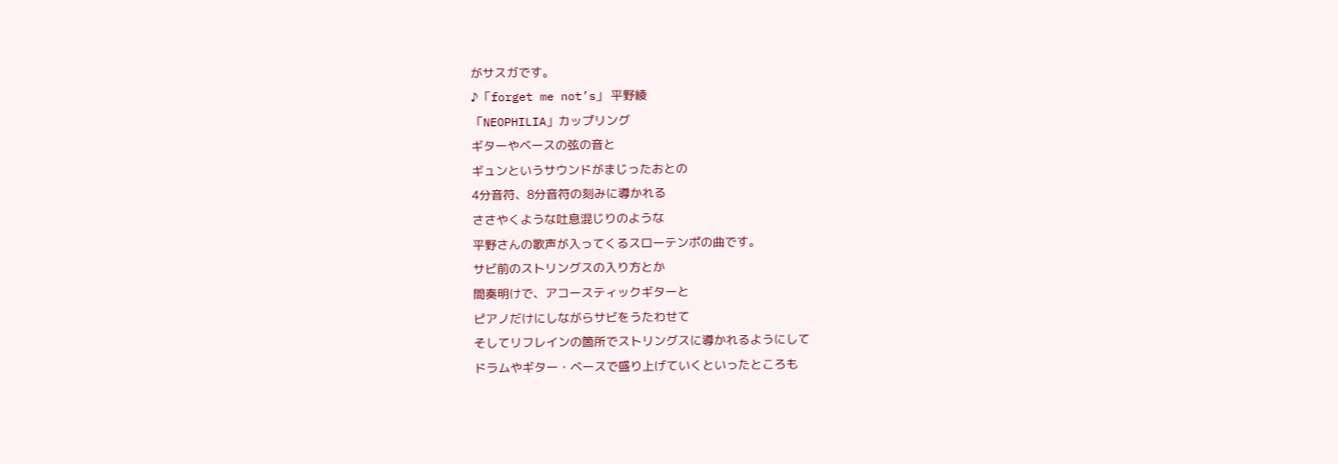がサスガです。
♪「forget me not’s」 平野綾
「NEOPHILIA」カップリング
ギターやベースの弦の音と
ギュンというサウンドがまじったおとの
4分音符、8分音符の刻みに導かれる
ささやくような吐息混じりのような
平野さんの歌声が入ってくるスローテンポの曲です。
サビ前のストリングスの入り方とか
間奏明けで、アコースティックギターと
ピアノだけにしながらサビをうたわせて
そしてリフレインの箇所でストリングスに導かれるようにして
ドラムやギター・ベースで盛り上げていくといったところも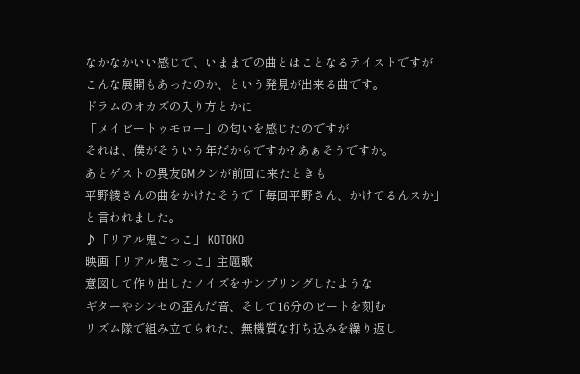なかなかいい感じで、いままでの曲とはことなるテイストですが
こんな展開もあったのか、という発見が出来る曲です。
ドラムのオカズの入り方とかに
「メイビートゥモロー」の匂いを感じたのですが
それは、僕がそういう年だからですか? あぁそうですか。
あとゲストの畏友GMクンが前回に来たときも
平野綾さんの曲をかけたそうで「毎回平野さん、かけてるんスか」
と言われました。
♪「リアル鬼ごっこ」 KOTOKO
映画「リアル鬼ごっこ」主題歌
意図して作り出したノイズをサンプリングしたような
ギターやシンセの歪んだ音、そして16分のビートを刻む
リズム隊で組み立てられた、無機質な打ち込みを繰り返し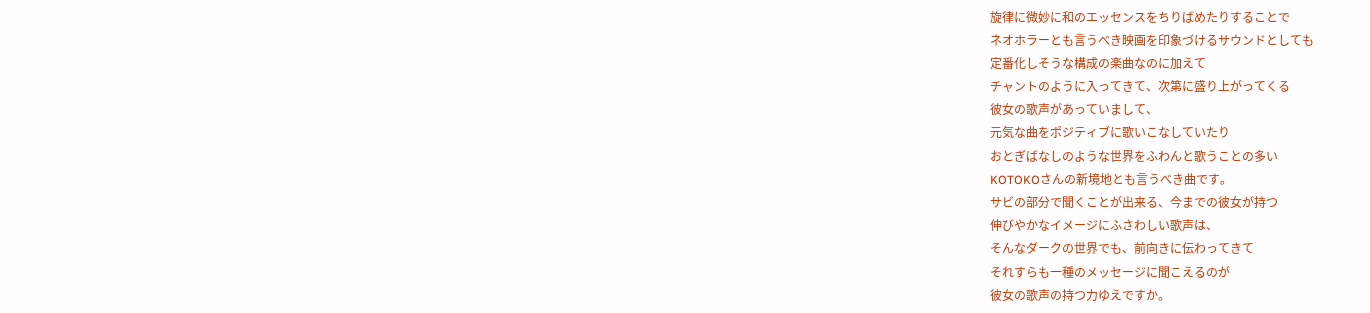旋律に微妙に和のエッセンスをちりばめたりすることで
ネオホラーとも言うべき映画を印象づけるサウンドとしても
定番化しそうな構成の楽曲なのに加えて
チャントのように入ってきて、次第に盛り上がってくる
彼女の歌声があっていまして、
元気な曲をポジティブに歌いこなしていたり
おとぎばなしのような世界をふわんと歌うことの多い
KOTOKOさんの新境地とも言うべき曲です。
サビの部分で聞くことが出来る、今までの彼女が持つ
伸びやかなイメージにふさわしい歌声は、
そんなダークの世界でも、前向きに伝わってきて
それすらも一種のメッセージに聞こえるのが
彼女の歌声の持つ力ゆえですか。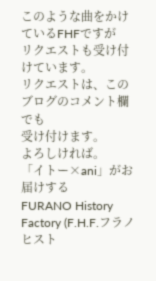このような曲をかけているFHFですが
リクエストも受け付けています。
リクエストは、このブログのコメント欄でも
受け付けます。
よろしければ。
「イトー×ani」がお届けする
FURANO History Factory (F.H.F.フラノヒスト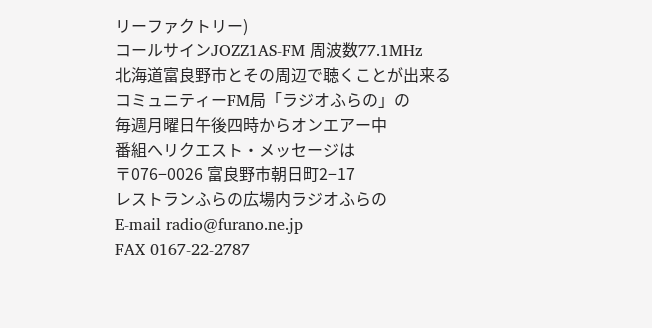リーファクトリー)
コールサインJOZZ1AS-FM 周波数77.1MHz
北海道富良野市とその周辺で聴くことが出来る
コミュニティーFM局「ラジオふらの」の
毎週月曜日午後四時からオンエアー中
番組へリクエスト・メッセージは
〒076−0026 富良野市朝日町2−17
レストランふらの広場内ラジオふらの
E-mail radio@furano.ne.jp
FAX 0167-22-2787